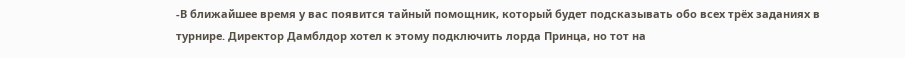-В ближайшее время у вас появится тайный помощник, который будет подсказывать обо всех трёх заданиях в турнире. Директор Дамблдор хотел к этому подключить лорда Принца, но тот на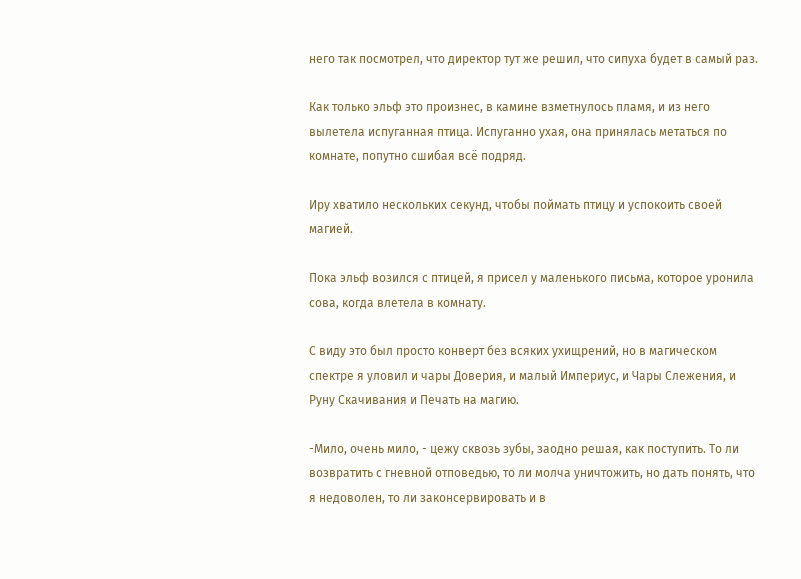него так посмотрел, что директор тут же решил, что сипуха будет в самый раз.

Как только эльф это произнес, в камине взметнулось пламя, и из него вылетела испуганная птица. Испуганно ухая, она принялась метаться по комнате, попутно сшибая всё подряд.

Иру хватило нескольких секунд, чтобы поймать птицу и успокоить своей магией.

Пока эльф возился с птицей, я присел у маленького письма, которое уронила сова, когда влетела в комнату.

С виду это был просто конверт без всяких ухищрений, но в магическом спектре я уловил и чары Доверия, и малый Империус, и Чары Слежения, и Руну Скачивания и Печать на магию.

-Мило, очень мило, - цежу сквозь зубы, заодно решая, как поступить. То ли возвратить с гневной отповедью, то ли молча уничтожить, но дать понять, что я недоволен, то ли законсервировать и в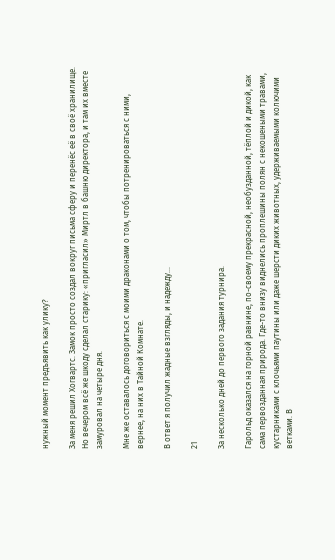нужный момент предъявить как улику?

За меня решил Хогвартс. Замок просто создал вокруг письма сферу и перенёс её в своё хранилище. Но вечером всё же шкоду сделал старику: «пригласил» Миртл в башню директора, и там их вместе замуровал на четыре дня.

Мне же оставалось договориться с моими драконами о том, чтобы потренироваться с ними, вернее, на них в Тайной Комнате.

В ответ я получил жадные взгляды, и надежду...

21

За несколько дней до первого задания турнира.

Гарольд оказался на горной равнине, по-своему прекрасной, необузданной, тёплой и дикой, как сама первозданная природа. Где-то внизу виднелись проплешины полян с некошеными травами, кустарниками с клочьями паутины или даже шерсти диких животных, удерживаемыми колючими ветками. В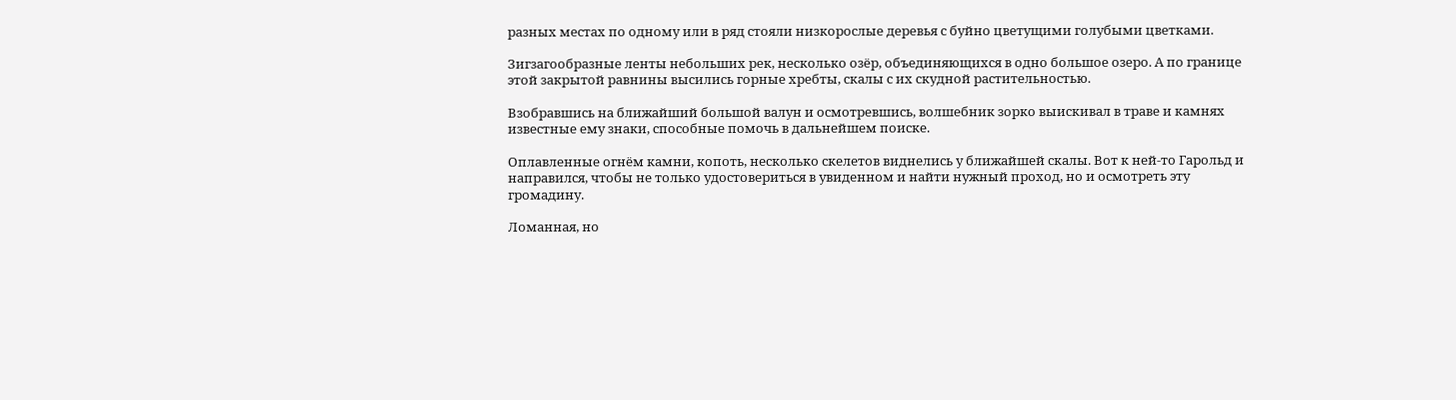разных местах по одному или в ряд стояли низкорослые деревья с буйно цветущими голубыми цветками.

Зигзагообразные ленты небольших рек, несколько озёр, объединяющихся в одно большое озеро. А по границе этой закрытой равнины высились горные хребты, скалы с их скудной растительностью.

Взобравшись на ближайший большой валун и осмотревшись, волшебник зорко выискивал в траве и камнях известные ему знаки, способные помочь в дальнейшем поиске.

Оплавленные огнём камни, копоть, несколько скелетов виднелись у ближайшей скалы. Вот к ней-то Гарольд и направился, чтобы не только удостовериться в увиденном и найти нужный проход, но и осмотреть эту громадину.

Ломанная, но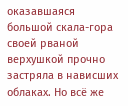оказавшаяся большой скала-гора своей рваной верхушкой прочно застряла в нависших облаках. Но всё же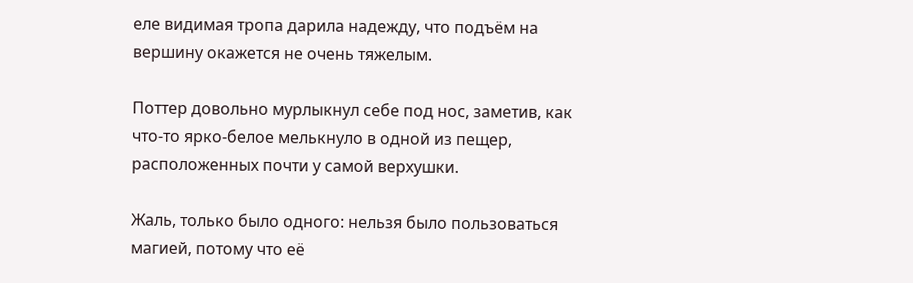еле видимая тропа дарила надежду, что подъём на вершину окажется не очень тяжелым.

Поттер довольно мурлыкнул себе под нос, заметив, как что-то ярко-белое мелькнуло в одной из пещер, расположенных почти у самой верхушки.

Жаль, только было одного: нельзя было пользоваться магией, потому что её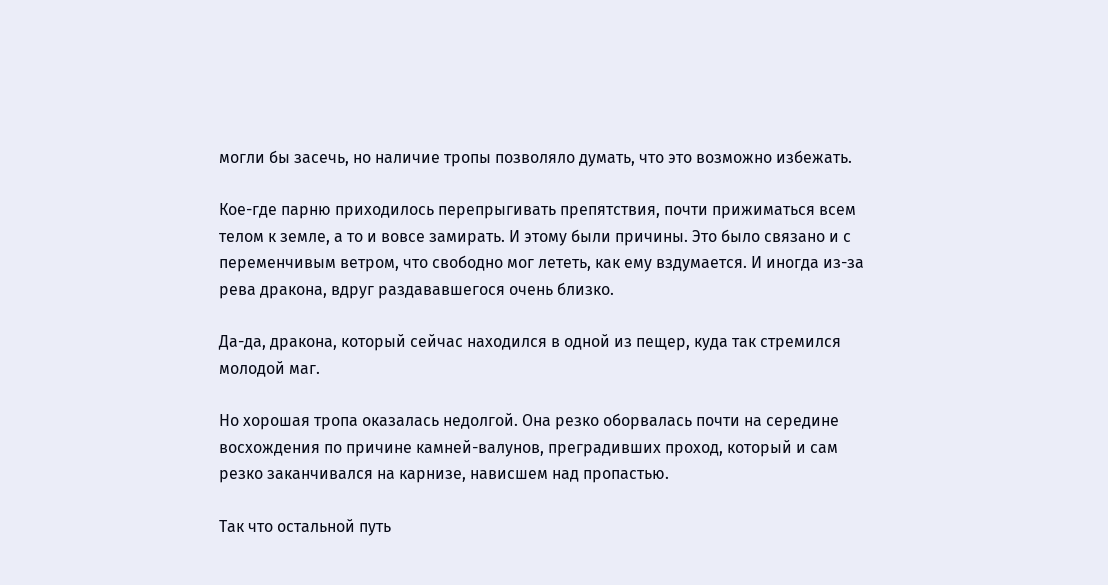могли бы засечь, но наличие тропы позволяло думать, что это возможно избежать.

Кое-где парню приходилось перепрыгивать препятствия, почти прижиматься всем телом к земле, а то и вовсе замирать. И этому были причины. Это было связано и с переменчивым ветром, что свободно мог лететь, как ему вздумается. И иногда из-за рева дракона, вдруг раздававшегося очень близко.

Да-да, дракона, который сейчас находился в одной из пещер, куда так стремился молодой маг.

Но хорошая тропа оказалась недолгой. Она резко оборвалась почти на середине восхождения по причине камней-валунов, преградивших проход, который и сам резко заканчивался на карнизе, нависшем над пропастью.

Так что остальной путь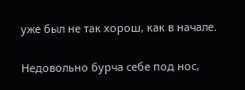уже был не так хорош, как в начале.

Недовольно бурча себе под нос,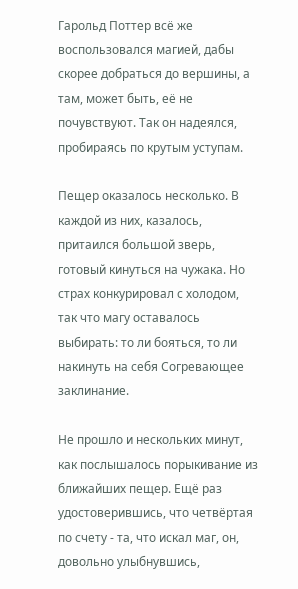Гарольд Поттер всё же воспользовался магией, дабы скорее добраться до вершины, а там, может быть, её не почувствуют. Так он надеялся, пробираясь по крутым уступам.

Пещер оказалось несколько. В каждой из них, казалось, притаился большой зверь, готовый кинуться на чужака. Но страх конкурировал с холодом, так что магу оставалось выбирать: то ли бояться, то ли накинуть на себя Согревающее заклинание.

Не прошло и нескольких минут, как послышалось порыкивание из ближайших пещер. Ещё раз удостоверившись, что четвёртая по счету - та, что искал маг, он, довольно улыбнувшись,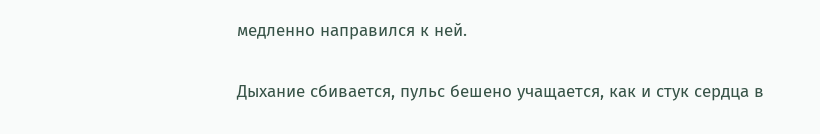медленно направился к ней.

Дыхание сбивается, пульс бешено учащается, как и стук сердца в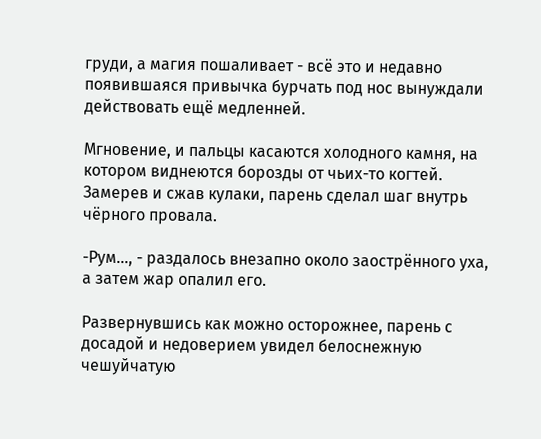груди, а магия пошаливает - всё это и недавно появившаяся привычка бурчать под нос вынуждали действовать ещё медленней.

Мгновение, и пальцы касаются холодного камня, на котором виднеются борозды от чьих-то когтей. Замерев и сжав кулаки, парень сделал шаг внутрь чёрного провала.

-Рум..., - раздалось внезапно около заострённого уха, а затем жар опалил его.

Развернувшись как можно осторожнее, парень с досадой и недоверием увидел белоснежную чешуйчатую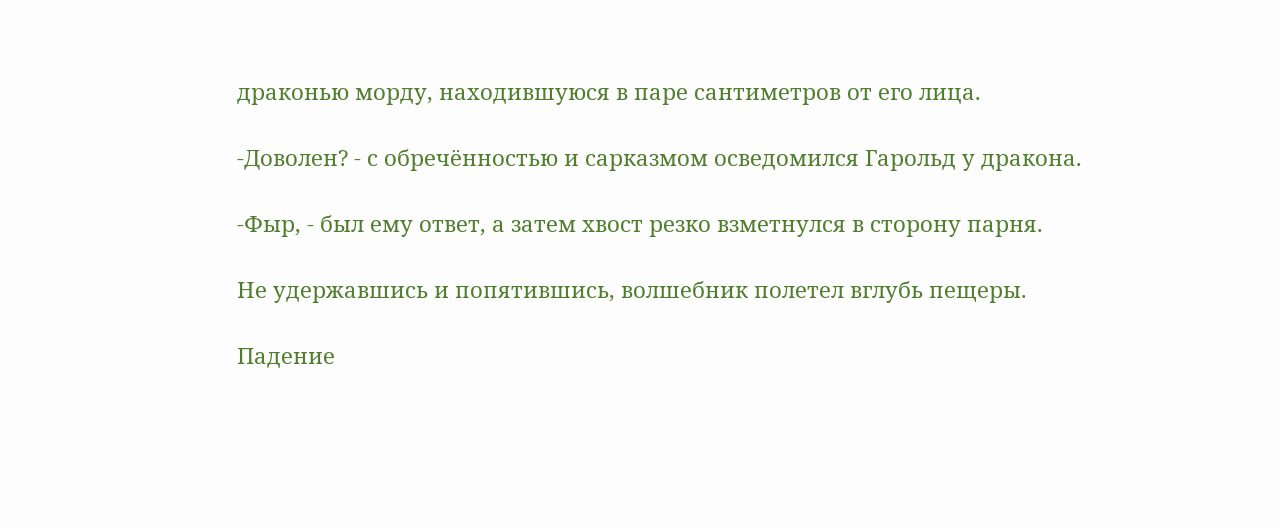драконью морду, находившуюся в паре сантиметров от его лица.

-Доволен? - с обречённостью и сарказмом осведомился Гарольд у дракона.

-Фыр, - был ему ответ, а затем хвост резко взметнулся в сторону парня.

Не удержавшись и попятившись, волшебник полетел вглубь пещеры.

Падение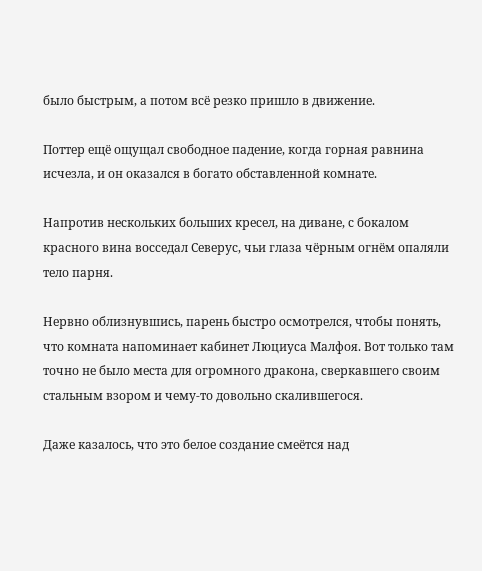было быстрым, а потом всё резко пришло в движение.

Поттер ещё ощущал свободное падение, когда горная равнина исчезла, и он оказался в богато обставленной комнате.

Напротив нескольких больших кресел, на диване, с бокалом красного вина восседал Северус, чьи глаза чёрным огнём опаляли тело парня.

Нервно облизнувшись, парень быстро осмотрелся, чтобы понять, что комната напоминает кабинет Люциуса Малфоя. Вот только там точно не было места для огромного дракона, сверкавшего своим стальным взором и чему-то довольно скалившегося.

Даже казалось, что это белое создание смеётся над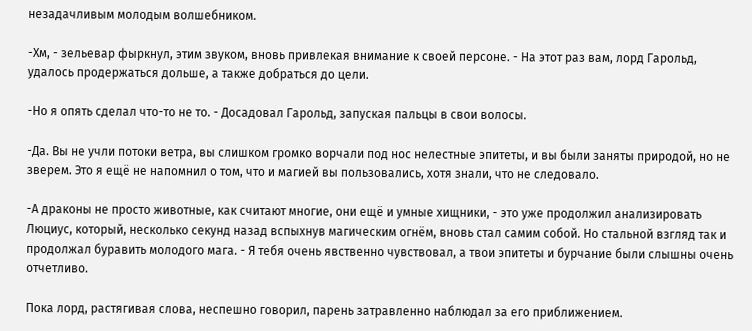незадачливым молодым волшебником.

-Хм, - зельевар фыркнул, этим звуком, вновь привлекая внимание к своей персоне. - На этот раз вам, лорд Гарольд, удалось продержаться дольше, а также добраться до цели.

-Но я опять сделал что-то не то. - Досадовал Гарольд, запуская пальцы в свои волосы.

-Да. Вы не учли потоки ветра, вы слишком громко ворчали под нос нелестные эпитеты, и вы были заняты природой, но не зверем. Это я ещё не напомнил о том, что и магией вы пользовались, хотя знали, что не следовало.

-А драконы не просто животные, как считают многие, они ещё и умные хищники, - это уже продолжил анализировать Люциус, который, несколько секунд назад вспыхнув магическим огнём, вновь стал самим собой. Но стальной взгляд так и продолжал буравить молодого мага. - Я тебя очень явственно чувствовал, а твои эпитеты и бурчание были слышны очень отчетливо.

Пока лорд, растягивая слова, неспешно говорил, парень затравленно наблюдал за его приближением.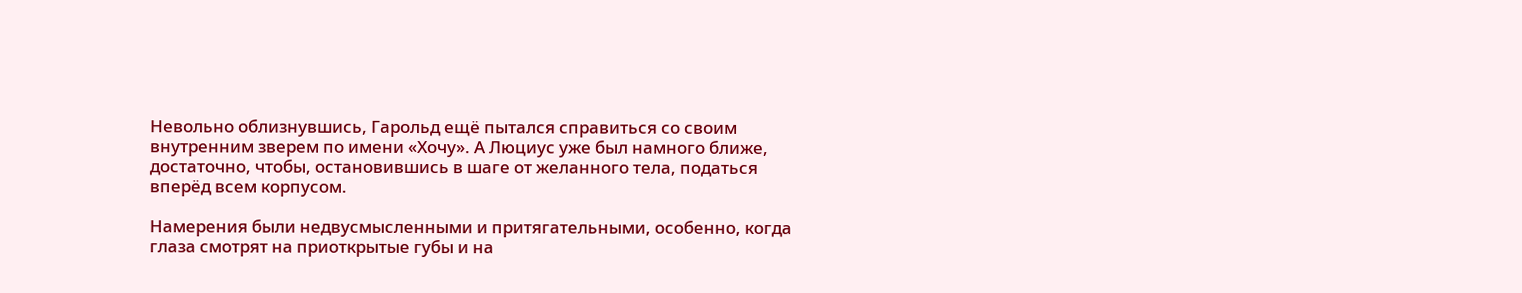Невольно облизнувшись, Гарольд ещё пытался справиться со своим внутренним зверем по имени «Хочу». А Люциус уже был намного ближе, достаточно, чтобы, остановившись в шаге от желанного тела, податься вперёд всем корпусом.

Намерения были недвусмысленными и притягательными, особенно, когда глаза смотрят на приоткрытые губы и на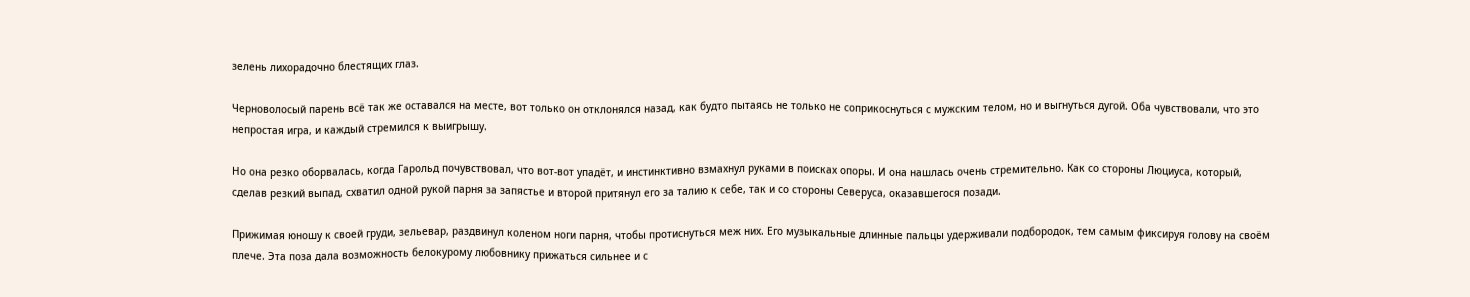зелень лихорадочно блестящих глаз.

Черноволосый парень всё так же оставался на месте, вот только он отклонялся назад, как будто пытаясь не только не соприкоснуться с мужским телом, но и выгнуться дугой. Оба чувствовали, что это непростая игра, и каждый стремился к выигрышу.

Но она резко оборвалась, когда Гарольд почувствовал, что вот-вот упадёт, и инстинктивно взмахнул руками в поисках опоры. И она нашлась очень стремительно. Как со стороны Люциуса, который, сделав резкий выпад, схватил одной рукой парня за запястье и второй притянул его за талию к себе, так и со стороны Северуса, оказавшегося позади.

Прижимая юношу к своей груди, зельевар, раздвинул коленом ноги парня, чтобы протиснуться меж них. Его музыкальные длинные пальцы удерживали подбородок, тем самым фиксируя голову на своём плече. Эта поза дала возможность белокурому любовнику прижаться сильнее и с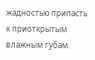жадностью припасть к приоткрытым влажным губам.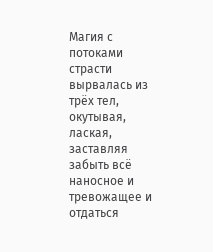Магия с потоками страсти вырвалась из трёх тел, окутывая, лаская, заставляя забыть всё наносное и тревожащее и отдаться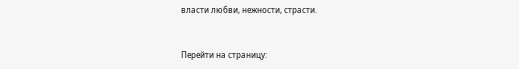власти любви, нежности, страсти.


Перейти на страницу: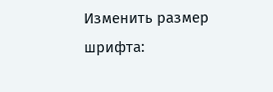Изменить размер шрифта: